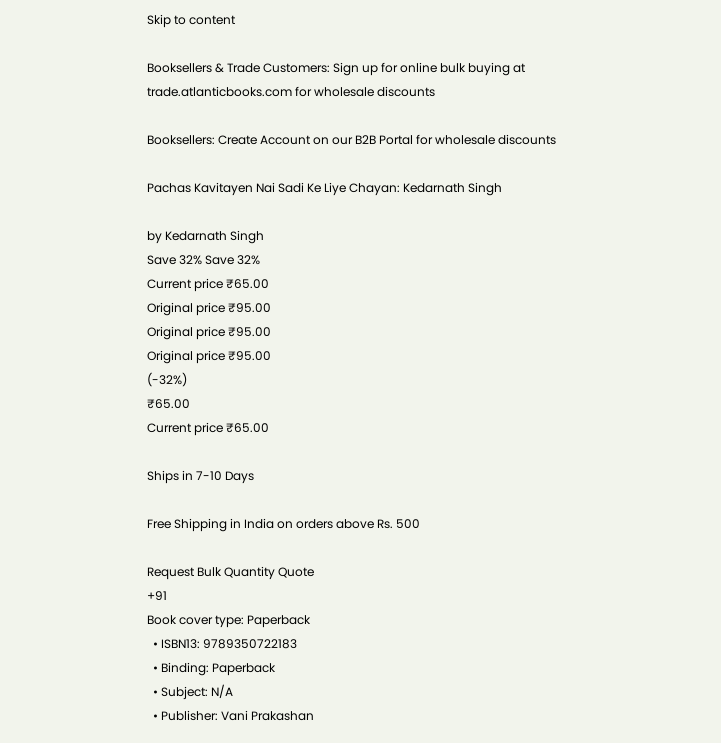Skip to content

Booksellers & Trade Customers: Sign up for online bulk buying at trade.atlanticbooks.com for wholesale discounts

Booksellers: Create Account on our B2B Portal for wholesale discounts

Pachas Kavitayen Nai Sadi Ke Liye Chayan: Kedarnath Singh

by Kedarnath Singh
Save 32% Save 32%
Current price ₹65.00
Original price ₹95.00
Original price ₹95.00
Original price ₹95.00
(-32%)
₹65.00
Current price ₹65.00

Ships in 7-10 Days

Free Shipping in India on orders above Rs. 500

Request Bulk Quantity Quote
+91
Book cover type: Paperback
  • ISBN13: 9789350722183
  • Binding: Paperback
  • Subject: N/A
  • Publisher: Vani Prakashan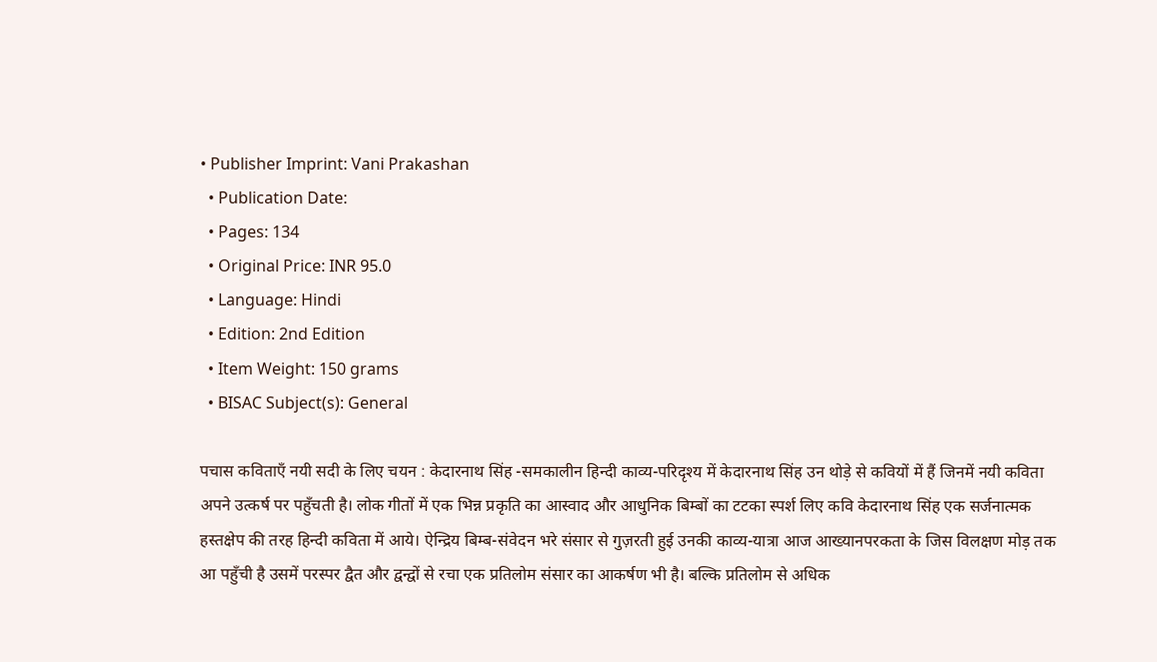• Publisher Imprint: Vani Prakashan
  • Publication Date:
  • Pages: 134
  • Original Price: INR 95.0
  • Language: Hindi
  • Edition: 2nd Edition
  • Item Weight: 150 grams
  • BISAC Subject(s): General

पचास कविताएँ नयी सदी के लिए चयन : केदारनाथ सिंह -समकालीन हिन्दी काव्य-परिदृश्य में केदारनाथ सिंह उन थोड़े से कवियों में हैं जिनमें नयी कविता अपने उत्कर्ष पर पहुँचती है। लोक गीतों में एक भिन्न प्रकृति का आस्वाद और आधुनिक बिम्बों का टटका स्पर्श लिए कवि केदारनाथ सिंह एक सर्जनात्मक हस्तक्षेप की तरह हिन्दी कविता में आये। ऐन्द्रिय बिम्ब-संवेदन भरे संसार से गुज़रती हुई उनकी काव्य-यात्रा आज आख्यानपरकता के जिस विलक्षण मोड़ तक आ पहुँची है उसमें परस्पर द्वैत और द्वन्द्वों से रचा एक प्रतिलोम संसार का आकर्षण भी है। बल्कि प्रतिलोम से अधिक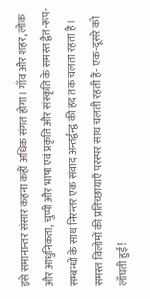इसे समानान्तर संसार कहना कहीं अधिक संगत होगा। गाँव और शहर, लोक और आधुनिकता, चुप्पी और भाषा एवं प्रकृति और संस्कृति के समस्त द्वैत-रूप-सम्बन्धों के साथ निरन्तर एक संवाद अन्तर्द्वन्द्व की हद तक चलता रहता है। समस्त विलोमों की प्रतिच्छायाएँ परस्पर साथ चलती रहती हैं- एक-दूसरे को लाँघती हुई!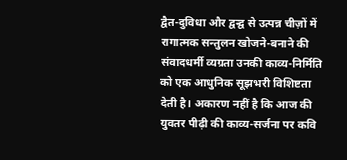द्वैत-दुविधा और द्वन्द्व से उत्पन्न चीज़ों में रागात्मक सन्तुलन खोजने-बनाने की संवादधर्मी व्यग्रता उनकी काव्य-निर्मिति को एक आधुनिक सूझभरी विशिष्टता देती है। अकारण नहीं है कि आज की युवतर पीढ़ी की काव्य-सर्जना पर कवि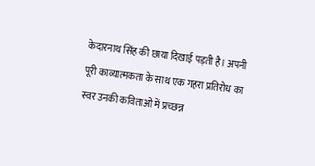केदारनाथ सिंह की छाया दिखाई पड़ती है। अपनी पूरी काव्यात्मकता के साथ एक गहरा प्रतिरोध का स्वर उनकी कविताओं में प्रच्छन्न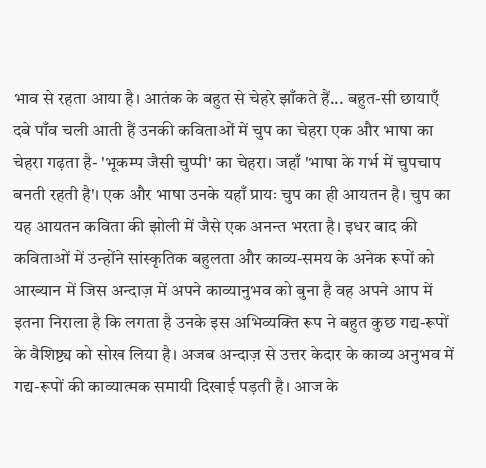भाव से रहता आया है। आतंक के बहुत से चेहरे झाँकते हैं... बहुत-सी छायाएँ दबे पाँव चली आती हैं उनकी कविताओं में चुप का चेहरा एक और भाषा का चेहरा गढ़ता है- 'भूकम्प जैसी चुप्पी' का चेहरा। जहाँ 'भाषा के गर्भ में चुपचाप बनती रहती है'। एक और भाषा उनके यहाँ प्रायः चुप का ही आयतन है। चुप का यह आयतन कविता की झोली में जैसे एक अनन्त भरता है। इधर बाद की कविताओं में उन्होंने सांस्कृतिक बहुलता और काव्य-समय के अनेक रूपों को आख्यान में जिस अन्दाज़ में अपने काव्यानुभव को बुना है वह अपने आप में इतना निराला है कि लगता है उनके इस अभिव्यक्ति रूप ने बहुत कुछ गद्य-रूपों के वैशिष्ट्य को सोख लिया है। अजब अन्दाज़ से उत्तर केदार के काव्य अनुभव में गद्य-रूपों की काव्यात्मक समायी दिखाई पड़ती है। आज के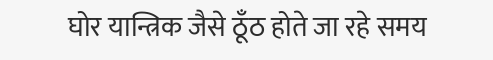घोर यान्त्रिक जैसे ठूँठ होते जा रहे समय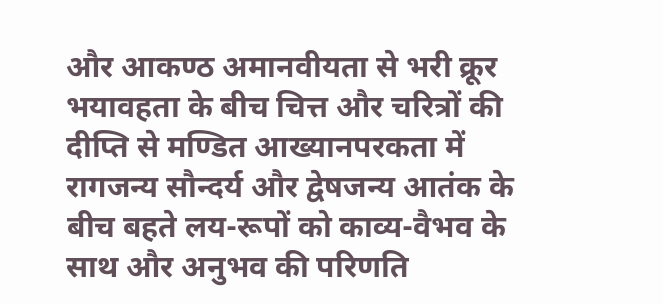और आकण्ठ अमानवीयता से भरी क्रूर भयावहता के बीच चित्त और चरित्रों की दीप्ति से मण्डित आख्यानपरकता में रागजन्य सौन्दर्य और द्वेषजन्य आतंक के बीच बहते लय-रूपों को काव्य-वैभव के साथ और अनुभव की परिणति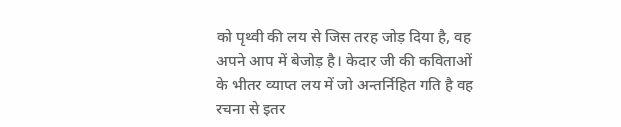को पृथ्वी की लय से जिस तरह जोड़ दिया है, वह अपने आप में बेजोड़ है। केदार जी की कविताओं के भीतर व्याप्त लय में जो अन्तर्निहित गति है वह रचना से इतर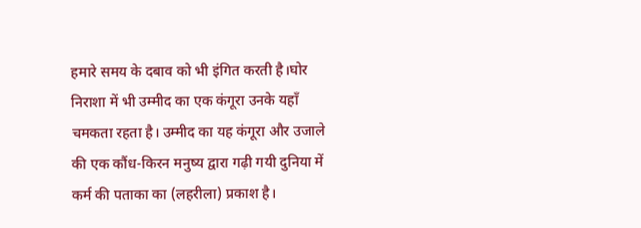हमारे समय के दबाव को भी इंगित करती है।घोर निराशा में भी उम्मीद का एक कंगूरा उनके यहाँ चमकता रहता है। उम्मीद का यह कंगूरा और उजाले की एक कौंध-किरन मनुष्य द्वारा गढ़ी गयी दुनिया में कर्म की पताका का (लहरीला) प्रकाश है।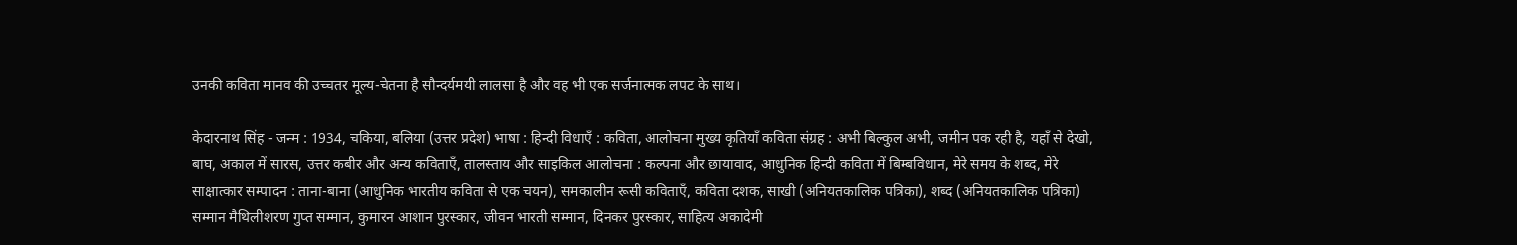उनकी कविता मानव की उच्चतर मूल्य-चेतना है सौन्दर्यमयी लालसा है और वह भी एक सर्जनात्मक लपट के साथ।

केदारनाथ सिंह - जन्म : 1934, चकिया, बलिया (उत्तर प्रदेश) भाषा : हिन्दी विधाएँ : कविता, आलोचना मुख्य कृतियाँ कविता संग्रह : अभी बिल्कुल अभी, जमीन पक रही है, यहाँ से देखो, बाघ, अकाल में सारस, उत्तर कबीर और अन्य कविताएँ, तालस्ताय और साइकिल आलोचना : कल्पना और छायावाद, आधुनिक हिन्दी कविता में बिम्बविधान, मेरे समय के शब्द, मेरे साक्षात्कार सम्पादन : ताना-बाना (आधुनिक भारतीय कविता से एक चयन), समकालीन रूसी कविताएँ, कविता दशक, साखी (अनियतकालिक पत्रिका), शब्द (अनियतकालिक पत्रिका) सम्मान मैथिलीशरण गुप्त सम्मान, कुमारन आशान पुरस्कार, जीवन भारती सम्मान, दिनकर पुरस्कार, साहित्य अकादेमी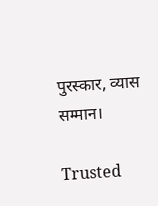पुरस्कार, व्यास सम्मान।

Trusted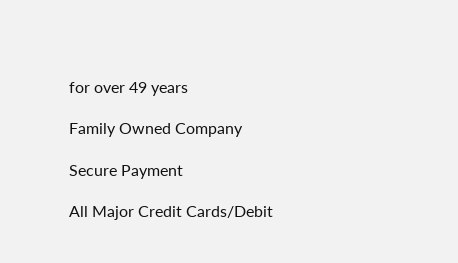for over 49 years

Family Owned Company

Secure Payment

All Major Credit Cards/Debit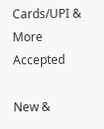Cards/UPI & More Accepted

New &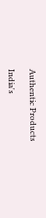Authentic Products

India's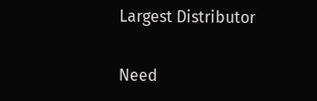Largest Distributor

Need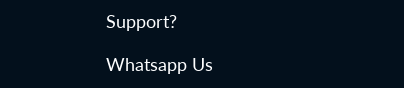Support?

Whatsapp Us